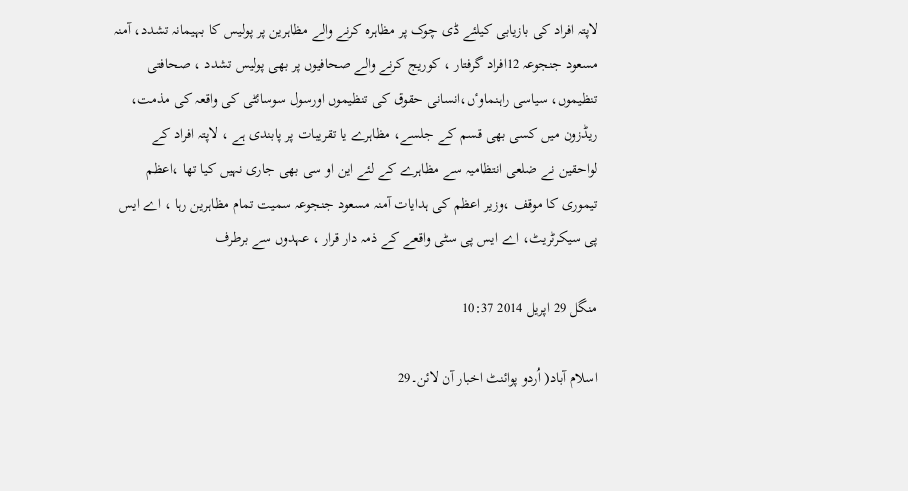لاپتہ افراد کی بازیابی کیلئے ڈی چوک پر مظاہرہ کرنے والے مظاہرین پر پولیس کا بہیمانہ تشدد، آمنہ مسعود جنجوعہ 12افراد گرفتار ، کوریج کرنے والے صحافیوں پر بھی پولیس تشدد ، صحافتی تنظیموں، سیاسی راہنماوٴں،انسانی حقوق کی تنظیموں اورسول سوسائٹی کی واقعہ کی مذمت، ریڈزون میں کسی بھی قسم کے جلسے، مظاہرے یا تقریبات پر پابندی ہے ، لاپتہ افراد کے لواحقین نے ضلعی انتظامیہ سے مظاہرے کے لئے این او سی بھی جاری نہیں کیا تھا ،اعظم تیموری کا موقف ،وزیر اعظم کی ہدایات آمنہ مسعود جنجوعہ سمیت تمام مظاہرین رہا ، اے ایس پی سیکرٹریٹ، اے ایس پی سٹی واقعے کے ذمہ دار قرار ، عہدوں سے برطرف

منگل 29 اپریل 2014 10:37

اسلام آباد( اُردو پوائنٹ اخبار آن لائن۔29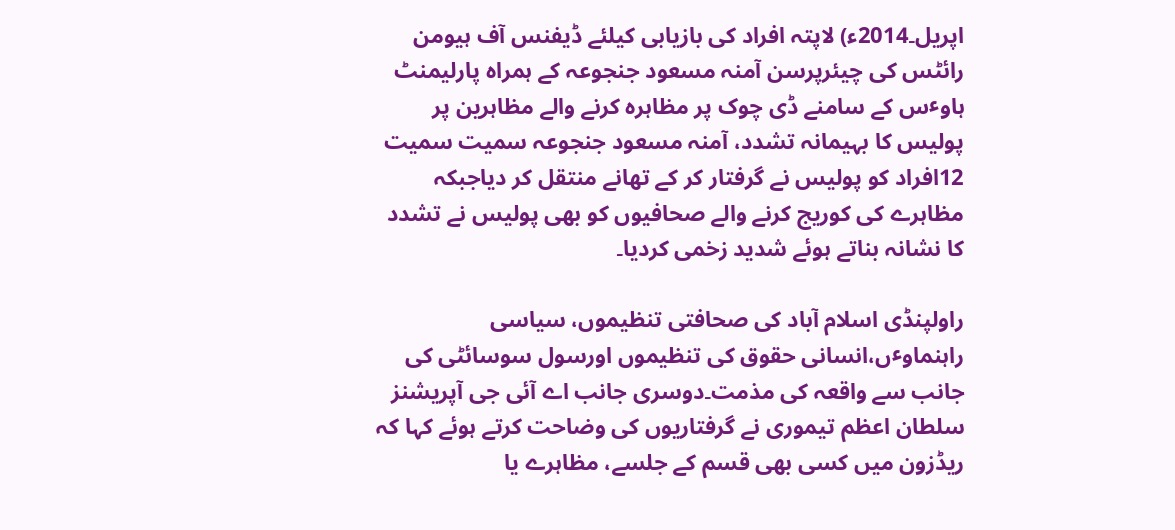اپریل۔2014ء) لاپتہ افراد کی بازیابی کیلئے ڈیفنس آف ہیومن رائٹس کی چیئرپرسن آمنہ مسعود جنجوعہ کے ہمراہ پارلیمنٹ ہاوٴس کے سامنے ڈی چوک پر مظاہرہ کرنے والے مظاہرین پر پولیس کا بہیمانہ تشدد، آمنہ مسعود جنجوعہ سمیت سمیت 12افراد کو پولیس نے گرفتار کر کے تھانے منتقل کر دیاجبکہ مظاہرے کی کوریج کرنے والے صحافیوں کو بھی پولیس نے تشدد کا نشانہ بناتے ہوئے شدید زخمی کردیا۔

راولپنڈی اسلام آباد کی صحافتی تنظیموں، سیاسی راہنماوٴں،انسانی حقوق کی تنظیموں اورسول سوسائٹی کی جانب سے واقعہ کی مذمت۔دوسری جانب اے آئی جی آپریشنز سلطان اعظم تیموری نے گرفتاریوں کی وضاحت کرتے ہوئے کہا کہ ریڈزون میں کسی بھی قسم کے جلسے، مظاہرے یا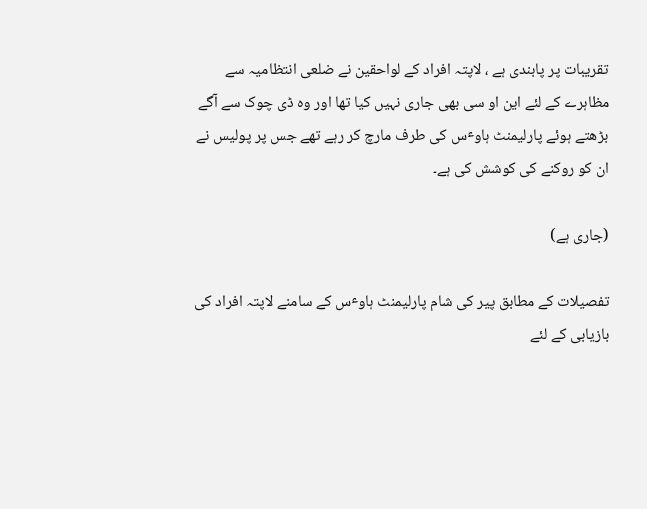تقریبات پر پابندی ہے ، لاپتہ افراد کے لواحقین نے ضلعی انتظامیہ سے مظاہرے کے لئے این او سی بھی جاری نہیں کیا تھا اور وہ ڈی چوک سے آگے بڑھتے ہوئے پارلیمنٹ ہاوٴس کی طرف مارچ کر رہے تھے جس پر پولیس نے ان کو روکنے کی کوشش کی ہے۔

(جاری ہے)

تفصیلات کے مطابق پیر کی شام پارلیمنٹ ہاوٴس کے سامنے لاپتہ افراد کی بازیابی کے لئے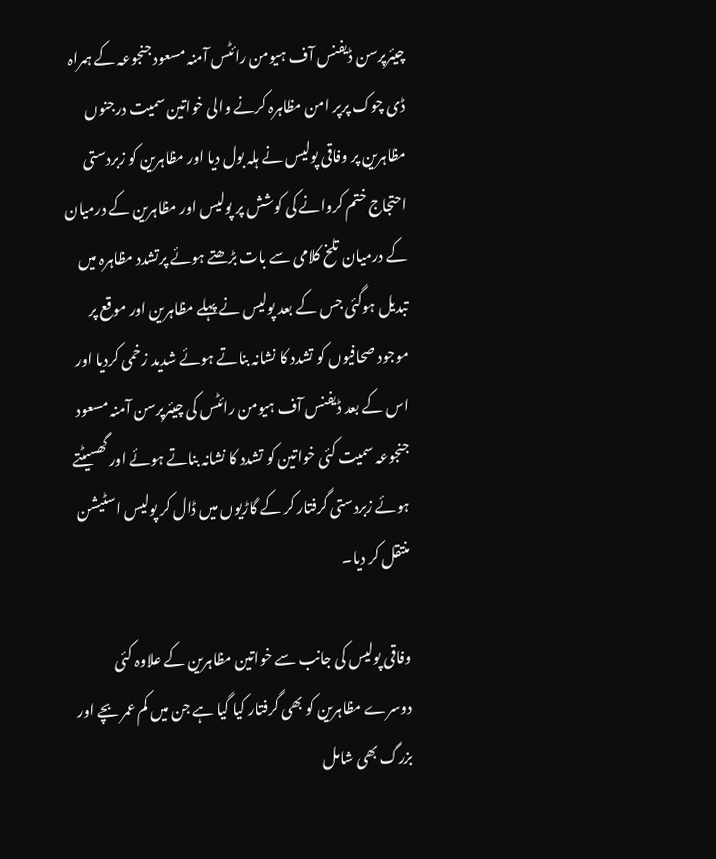چیئرپرسن ڈیفنس آف ہیومن رائٹس آمنہ مسعود جنجوعہ کے ہمراہ ڈی چوک پرپر امن مظاہرہ کرنے والی خواتین سمیت درجنوں مظاہرین پر وفاقی پولیس نے ہلہ بول دیا اور مظاہرین کو زبردستی احتجاج ختم کروانے کی کوشش پر پولیس اور مظاہرین کے درمیان کے درمیان تلخ کلامی سے بات بڑھتے ہوئے پرتشدد مظاہرہ میں تبدیل ہوگئی جس کے بعد پولیس نے پہلے مظاہرین اور موقع پر موجود صحافیوں کو تشدد کا نشانہ بناتے ہوئے شدید زخمی کردیا اور اس کے بعد ڈیفنس آف ہیومن رائٹس کی چیئرپرسن آمنہ مسعود جنجوعہ سمیت کئی خواتین کو تشدد کا نشانہ بناتے ہوئے اور گھسیٹتے ہوئے زبردستی گرفتار کر کے گاڑیوں میں ڈال کر پولیس اسٹیشن منتقل کر دیا۔

وفاقی پولیس کی جانب سے خواتین مظاہرین کے علاوہ کئی دوسرے مظاہرین کو بھی گرفتار کیا گیا ہے جن میں کم عمر بچے اور بزرگ بھی شامل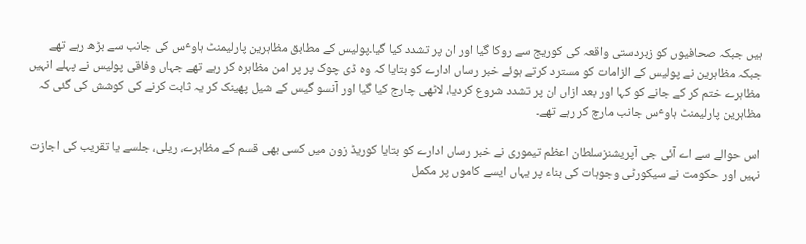ہیں جبکہ صحافیوں کو زبردستی واقعہ کی کوریج سے روکا گیا اور ان پر تشدد کیا گیا۔پولیس کے مطابق مظاہرین پارلیمنٹ ہاوٴس کی جانب سے بڑھ رہے تھے جبکہ مظاہرین نے پولیس کے الزامات کو مسترد کرتے ہوئے خبر رساں ادارے کو بتایا کہ وہ ڈی چوک پر پر امن مظاہرہ کر رہے تھے جہاں وفاقی پولیس نے پہلے انہیں مظاہرے ختم کر کے جانے کو کہا اور بعد ازاں ان پر تشدد شروع کردیا، لاٹھی چارج کیا گیا اور آنسو گیس کے شیل پھینک کر یہ ثابت کرنے کی کوشش کی گئی کہ مظاہرین پارلیمنٹ ہاوٴس جانب مارچ کر رہے تھے۔

اس حوالے سے اے آئی جی آپریشنزسلطان اعظم تیموری نے خبر رساں ادارے کو بتایا کوریڈ زون میں کسی بھی قسم کے مظاہرے، ریلی، جلسے یا تقریب کی اجازت نہیں اور حکومت نے سیکورٹی وجوہات کی بناء پر یہاں ایسے کاموں پر مکمل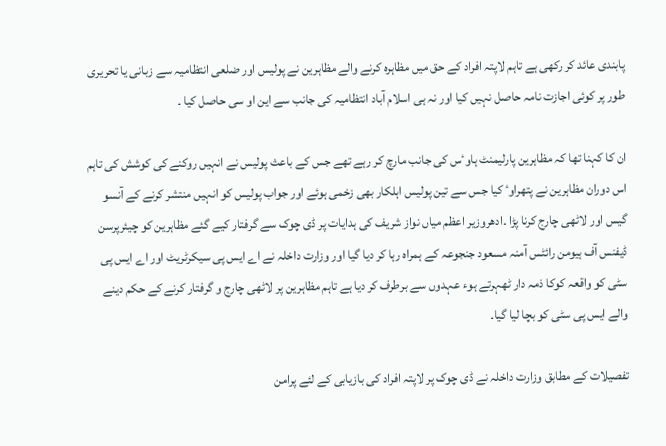پابندی عائد کر رکھی ہے تاہم لاپتہ افراد کے حق میں مظاہرہ کرنے والے مظاہرین نے پولیس اور ضلعی انتظامیہ سے زبانی یا تحریری طور پر کوئی اجازت نامہ حاصل نہیں کیا اور نہ ہی اسلام آباد انتظامیہ کی جانب سے این او سی حاصل کیا ۔

ان کا کہنا تھا کہ مظاہرین پارلیمنٹ ہاوٴس کی جانب مارچ کر رہے تھے جس کے باعث پولیس نے انہیں روکنے کی کوشش کی تاہم اس دوران مظاہرین نے پتھراوٴ کیا جس سے تین پولیس اہلکار بھی زخمی ہوئے اور جواب پولیس کو انہیں منتشر کرنے کے آنسو گیس اور لاٹھی چارج کرنا پڑا ۔ادھروزیر اعظم میاں نواز شریف کی ہدایات پر ڈی چوک سے گرفتار کیے گئے مظاہرین کو چیئرپرسن ڈیفنس آف ہیومن رائٹس آمنہ مسعود جنجوعہ کے ہمراہ رہا کر دیا گیا اور وزارت داخلہ نے اے ایس پی سیکرٹریٹ اور اے ایس پی سٹی کو واقعہ کوکا ذمہ دار ٹھہرتے ہوء عہدوں سے برطرف کر دیا ہے تاہم مظاہرین پر لاٹھی چارج و گرفتار کرنے کے حکم دینے والے ایس پی سٹی کو بچا لیا گیا۔

تفصیلات کے مطابق وزارت داخلہ نے ڈی چوک پر لاپتہ افراد کی بازیابی کے لئے پرامن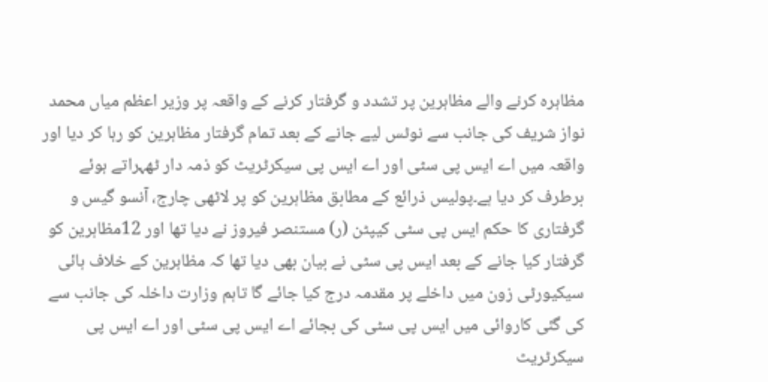مظاہرہ کرنے والے مظاہرین پر تشدد و گرفتار کرنے کے واقعہ پر وزیر اعظم میاں محمد نواز شریف کی جانب سے نوٹس لیے جانے کے بعد تمام گرفتار مظاہرین کو رہا کر دیا اور واقعہ میں اے ایس پی سٹی اور اے ایس پی سیکرٹریٹ کو ذمہ دار ٹھہراتے ہوئے برطرف کر دیا ہے۔پولیس ذرائع کے مطابق مظاہرین کو پر لاٹھی چارج، آنسو گیس و گرفتاری کا حکم ایس پی سٹی کیپٹن (ر) مستنصر فیروز نے دیا تھا اور 12مظاہرین کو گرفتار کیا جانے کے بعد ایس پی سٹی نے بیان بھی دیا تھا کہ مظاہرین کے خلاف ہائی سیکیورٹی زون میں داخلے پر مقدمہ درج کیا جائے گا تاہم وزارت داخلہ کی جانب سے کی گئی کاروائی میں ایس پی سٹی کی بجائے اے ایس پی سٹی اور اے ایس پی سیکرٹریٹ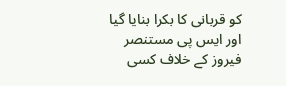کو قربانی کا بکرا بنایا گیا اور ایس پی مستنصر فیروز کے خلاف کسی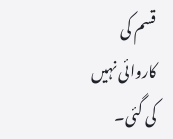قسم کی کاروائی نہیں کی گئی۔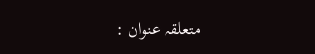متعلقہ عنوان :